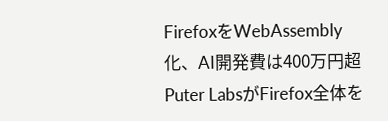FirefoxをWebAssembly化、AI開発費は400万円超
Puter LabsがFirefox全体を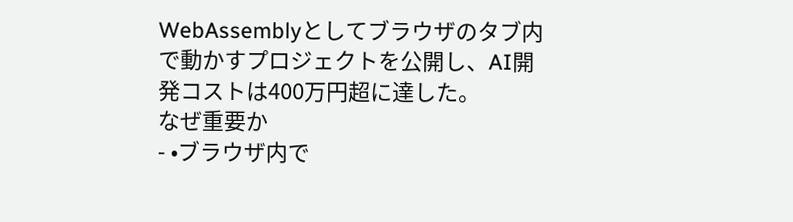WebAssemblyとしてブラウザのタブ内で動かすプロジェクトを公開し、AI開発コストは400万円超に達した。
なぜ重要か
- •ブラウザ内で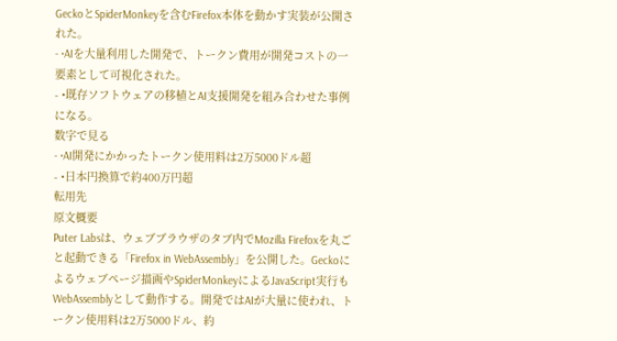GeckoとSpiderMonkeyを含むFirefox本体を動かす実装が公開された。
- •AIを大量利用した開発で、トークン費用が開発コストの一要素として可視化された。
- •既存ソフトウェアの移植とAI支援開発を組み合わせた事例になる。
数字で見る
- •AI開発にかかったトークン使用料は2万5000ドル超
- •日本円換算で約400万円超
転用先
原文概要
Puter Labsは、ウェブブラウザのタブ内でMozilla Firefoxを丸ごと起動できる「Firefox in WebAssembly」を公開した。Geckoによるウェブページ描画やSpiderMonkeyによるJavaScript実行もWebAssemblyとして動作する。開発ではAIが大量に使われ、トークン使用料は2万5000ドル、約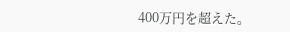400万円を超えた。